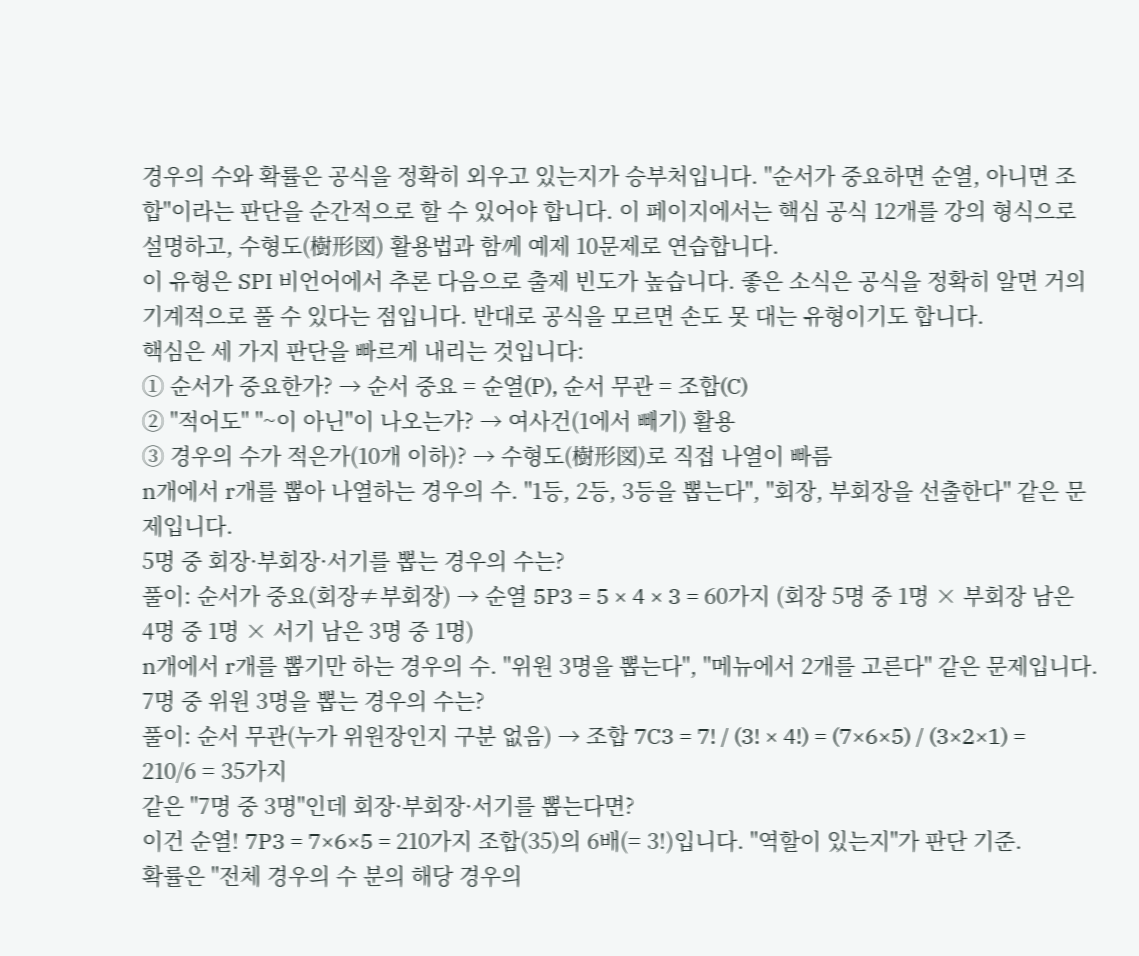경우의 수와 확률은 공식을 정확히 외우고 있는지가 승부처입니다. "순서가 중요하면 순열, 아니면 조합"이라는 판단을 순간적으로 할 수 있어야 합니다. 이 페이지에서는 핵심 공식 12개를 강의 형식으로 설명하고, 수형도(樹形図) 활용법과 함께 예제 10문제로 연습합니다.
이 유형은 SPI 비언어에서 추론 다음으로 출제 빈도가 높습니다. 좋은 소식은 공식을 정확히 알면 거의 기계적으로 풀 수 있다는 점입니다. 반대로 공식을 모르면 손도 못 대는 유형이기도 합니다.
핵심은 세 가지 판단을 빠르게 내리는 것입니다:
① 순서가 중요한가? → 순서 중요 = 순열(P), 순서 무관 = 조합(C)
② "적어도" "~이 아닌"이 나오는가? → 여사건(1에서 빼기) 활용
③ 경우의 수가 적은가(10개 이하)? → 수형도(樹形図)로 직접 나열이 빠름
n개에서 r개를 뽑아 나열하는 경우의 수. "1등, 2등, 3등을 뽑는다", "회장, 부회장을 선출한다" 같은 문제입니다.
5명 중 회장·부회장·서기를 뽑는 경우의 수는?
풀이: 순서가 중요(회장≠부회장) → 순열 5P3 = 5 × 4 × 3 = 60가지 (회장 5명 중 1명 × 부회장 남은 4명 중 1명 × 서기 남은 3명 중 1명)
n개에서 r개를 뽑기만 하는 경우의 수. "위원 3명을 뽑는다", "메뉴에서 2개를 고른다" 같은 문제입니다.
7명 중 위원 3명을 뽑는 경우의 수는?
풀이: 순서 무관(누가 위원장인지 구분 없음) → 조합 7C3 = 7! / (3! × 4!) = (7×6×5) / (3×2×1) = 210/6 = 35가지
같은 "7명 중 3명"인데 회장·부회장·서기를 뽑는다면?
이건 순열! 7P3 = 7×6×5 = 210가지 조합(35)의 6배(= 3!)입니다. "역할이 있는지"가 판단 기준.
확률은 "전체 경우의 수 분의 해당 경우의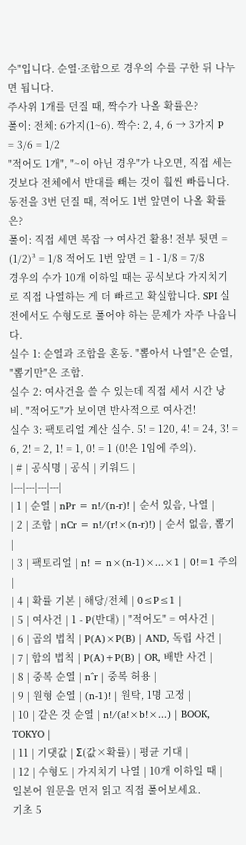수"입니다. 순열·조합으로 경우의 수를 구한 뒤 나누면 됩니다.
주사위 1개를 던질 때, 짝수가 나올 확률은?
풀이: 전체: 6가지(1~6). 짝수: 2, 4, 6 → 3가지 P = 3/6 = 1/2
"적어도 1개", "~이 아닌 경우"가 나오면, 직접 세는 것보다 전체에서 반대를 빼는 것이 훨씬 빠릅니다.
동전을 3번 던질 때, 적어도 1번 앞면이 나올 확률은?
풀이: 직접 세면 복잡 → 여사건 활용! 전부 뒷면 = (1/2)³ = 1/8 적어도 1번 앞면 = 1 - 1/8 = 7/8
경우의 수가 10개 이하일 때는 공식보다 가지치기로 직접 나열하는 게 더 빠르고 확실합니다. SPI 실전에서도 수형도로 풀어야 하는 문제가 자주 나옵니다.
실수 1: 순열과 조합을 혼동. "뽑아서 나열"은 순열, "뽑기만"은 조합.
실수 2: 여사건을 쓸 수 있는데 직접 세서 시간 낭비. "적어도"가 보이면 반사적으로 여사건!
실수 3: 팩토리얼 계산 실수. 5! = 120, 4! = 24, 3! = 6, 2! = 2, 1! = 1, 0! = 1 (0!은 1임에 주의).
| # | 공식명 | 공식 | 키워드 |
|---|---|---|---|
| 1 | 순열 | nPr = n!/(n-r)! | 순서 있음, 나열 |
| 2 | 조합 | nCr = n!/(r!×(n-r)!) | 순서 없음, 뽑기 |
| 3 | 팩토리얼 | n! = n×(n-1)×...×1 | 0!=1 주의 |
| 4 | 확률 기본 | 해당/전체 | 0≤P≤1 |
| 5 | 여사건 | 1 - P(반대) | "적어도" = 여사건 |
| 6 | 곱의 법칙 | P(A)×P(B) | AND, 독립 사건 |
| 7 | 합의 법칙 | P(A)+P(B) | OR, 배반 사건 |
| 8 | 중복 순열 | n^r | 중복 허용 |
| 9 | 원형 순열 | (n-1)! | 원탁, 1명 고정 |
| 10 | 같은 것 순열 | n!/(a!×b!×...) | BOOK, TOKYO |
| 11 | 기댓값 | Σ(값×확률) | 평균 기대 |
| 12 | 수형도 | 가지치기 나열 | 10개 이하일 때 |
일본어 원문을 먼저 읽고 직접 풀어보세요.
기초 5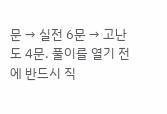문 → 실전 6문 → 고난도 4문. 풀이를 열기 전에 반드시 직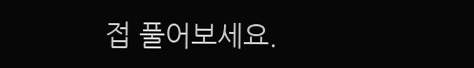접 풀어보세요.